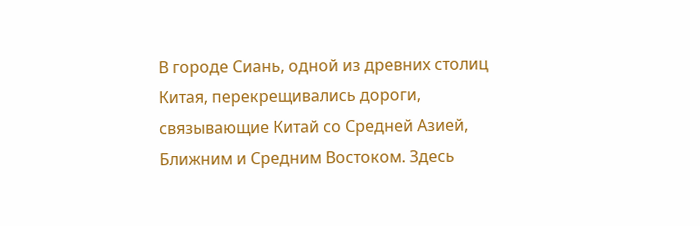В городе Сиань, одной из древних столиц Китая, перекрещивались дороги, связывающие Китай со Средней Азией, Ближним и Средним Востоком. Здесь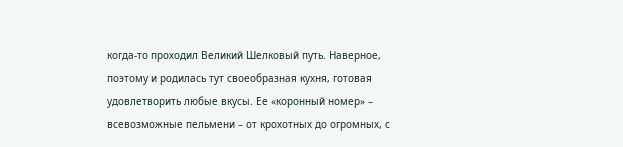когда-то проходил Великий Шелковый путь. Наверное, поэтому и родилась тут своеобразная кухня, готовая удовлетворить любые вкусы. Ее «коронный номер» – всевозможные пельмени – от крохотных до огромных, с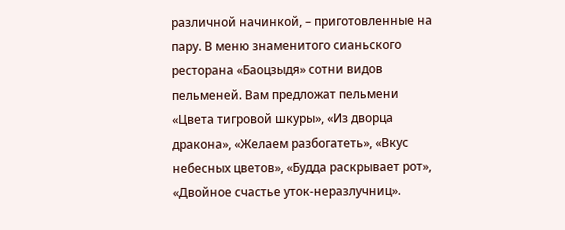различной начинкой, – приготовленные на пару. В меню знаменитого сианьского ресторана «Баоцзыдя» сотни видов пельменей. Вам предложат пельмени «Цвета тигровой шкуры», «Из дворца дракона», «Желаем разбогатеть», «Вкус небесных цветов», «Будда раскрывает рот», «Двойное счастье уток-неразлучниц».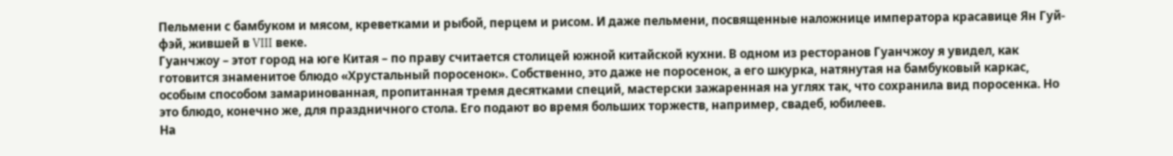Пельмени с бамбуком и мясом, креветками и рыбой, перцем и рисом. И даже пельмени, посвященные наложнице императора красавице Ян Гуй-фэй, жившей в VIII веке.
Гуанчжоу – этот город на юге Китая – по праву считается столицей южной китайской кухни. В одном из ресторанов Гуанчжоу я увидел, как готовится знаменитое блюдо «Хрустальный поросенок». Собственно, это даже не поросенок, а его шкурка, натянутая на бамбуковый каркас, особым способом замаринованная, пропитанная тремя десятками специй, мастерски зажаренная на углях так, что сохранила вид поросенка. Но это блюдо, конечно же, для праздничного стола. Его подают во время больших торжеств, например, свадеб, юбилеев.
На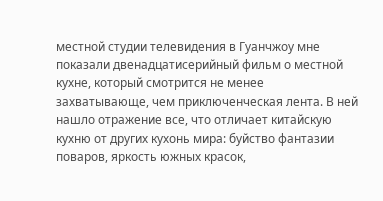местной студии телевидения в Гуанчжоу мне показали двенадцатисерийный фильм о местной кухне, который смотрится не менее захватывающе, чем приключенческая лента. В ней нашло отражение все, что отличает китайскую кухню от других кухонь мира: буйство фантазии поваров, яркость южных красок,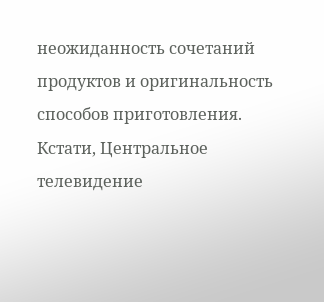неожиданность сочетаний продуктов и оригинальность способов приготовления.
Кстати, Центральное телевидение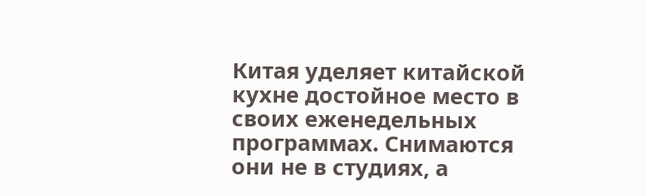Китая уделяет китайской кухне достойное место в своих еженедельных программах. Снимаются они не в студиях, а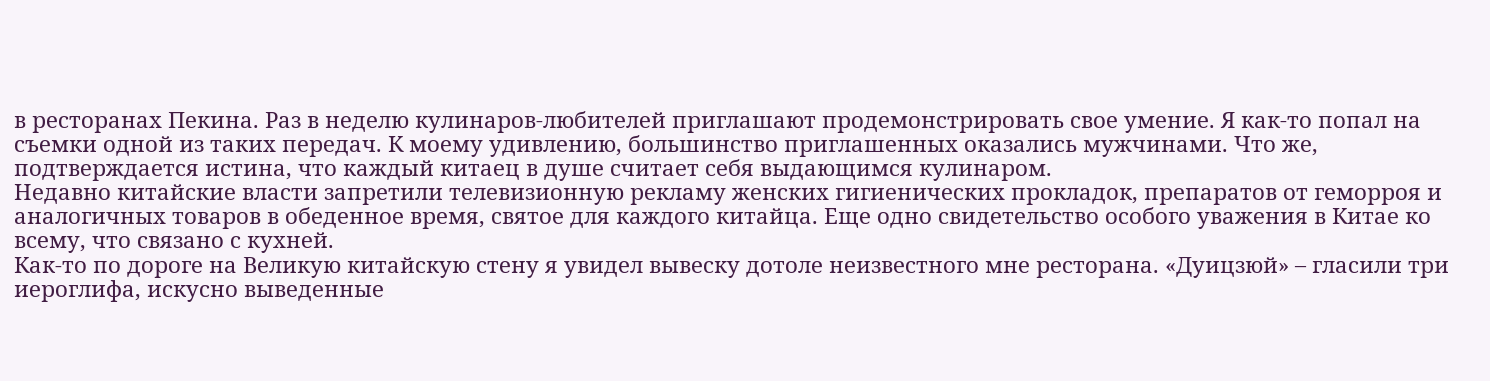в ресторанах Пекина. Раз в неделю кулинаров-любителей приглашают продемонстрировать свое умение. Я как-то попал на съемки одной из таких передач. К моему удивлению, большинство приглашенных оказались мужчинами. Что же, подтверждается истина, что каждый китаец в душе считает себя выдающимся кулинаром.
Недавно китайские власти запретили телевизионную рекламу женских гигиенических прокладок, препаратов от геморроя и аналогичных товаров в обеденное время, святое для каждого китайца. Еще одно свидетельство особого уважения в Китае ко всему, что связано с кухней.
Как-то по дороге на Великую китайскую стену я увидел вывеску дотоле неизвестного мне ресторана. «Дуицзюй» – гласили три иероглифа, искусно выведенные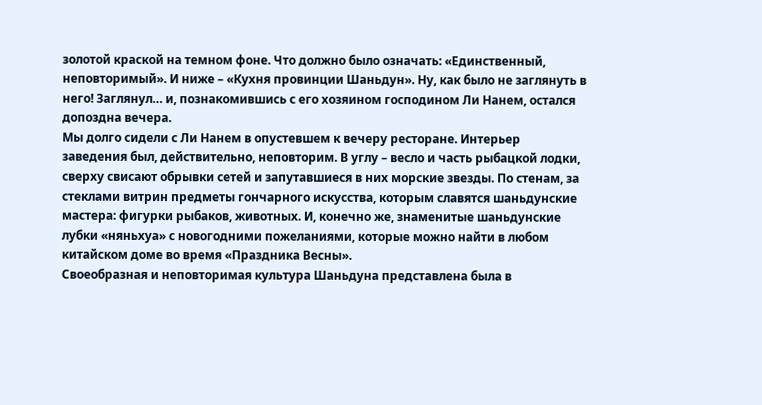золотой краской на темном фоне. Что должно было означать: «Единственный, неповторимый». И ниже – «Кухня провинции Шаньдун». Ну, как было не заглянуть в него! Заглянул… и, познакомившись с его хозяином господином Ли Нанем, остался допоздна вечера.
Мы долго сидели с Ли Нанем в опустевшем к вечеру ресторане. Интерьер заведения был, действительно, неповторим. В углу – весло и часть рыбацкой лодки, сверху свисают обрывки сетей и запутавшиеся в них морские звезды. По стенам, за стеклами витрин предметы гончарного искусства, которым славятся шаньдунские мастера: фигурки рыбаков, животных. И, конечно же, знаменитые шаньдунские лубки «няньхуа» с новогодними пожеланиями, которые можно найти в любом китайском доме во время «Праздника Весны».
Своеобразная и неповторимая культура Шаньдуна представлена была в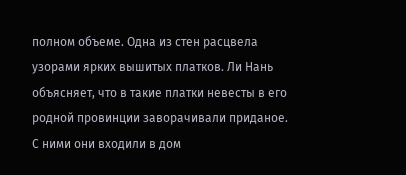полном объеме. Одна из стен расцвела узорами ярких вышитых платков. Ли Нань объясняет, что в такие платки невесты в его родной провинции заворачивали приданое. С ними они входили в дом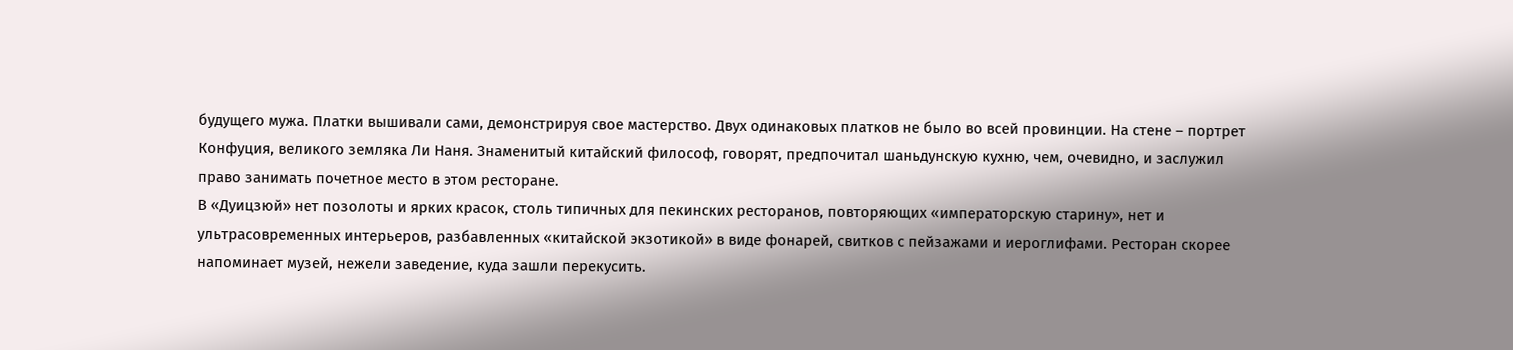будущего мужа. Платки вышивали сами, демонстрируя свое мастерство. Двух одинаковых платков не было во всей провинции. На стене – портрет Конфуция, великого земляка Ли Наня. Знаменитый китайский философ, говорят, предпочитал шаньдунскую кухню, чем, очевидно, и заслужил право занимать почетное место в этом ресторане.
В «Дуицзюй» нет позолоты и ярких красок, столь типичных для пекинских ресторанов, повторяющих «императорскую старину», нет и ультрасовременных интерьеров, разбавленных «китайской экзотикой» в виде фонарей, свитков с пейзажами и иероглифами. Ресторан скорее напоминает музей, нежели заведение, куда зашли перекусить.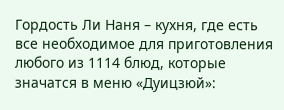Гордость Ли Наня – кухня, где есть все необходимое для приготовления любого из 1114 блюд, которые значатся в меню «Дуицзюй»: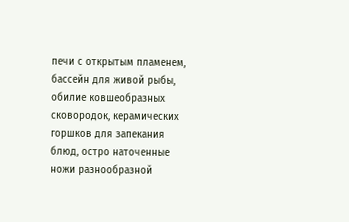печи с открытым пламенем, бассейн для живой рыбы, обилие ковшеобразных сковородок, керамических горшков для запекания блюд, остро наточенные ножи разнообразной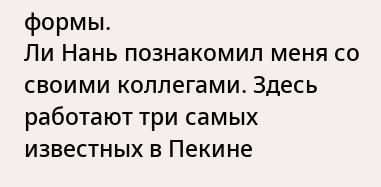формы.
Ли Нань познакомил меня со своими коллегами. Здесь работают три самых известных в Пекине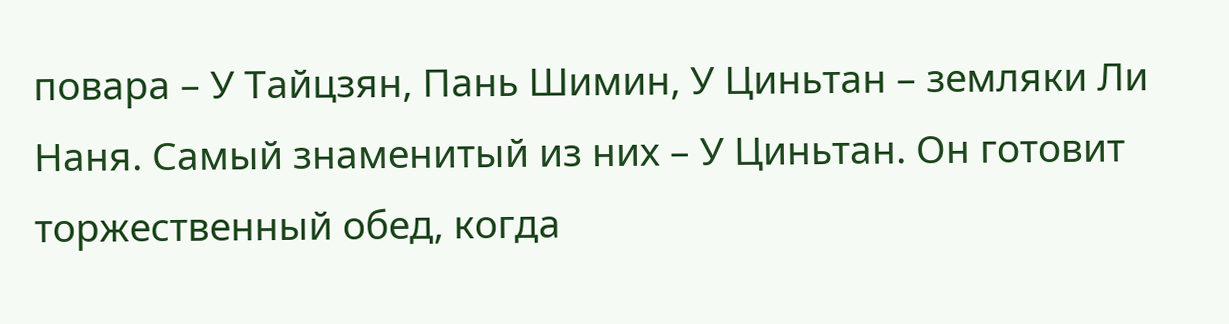повара – У Тайцзян, Пань Шимин, У Циньтан – земляки Ли Наня. Самый знаменитый из них – У Циньтан. Он готовит торжественный обед, когда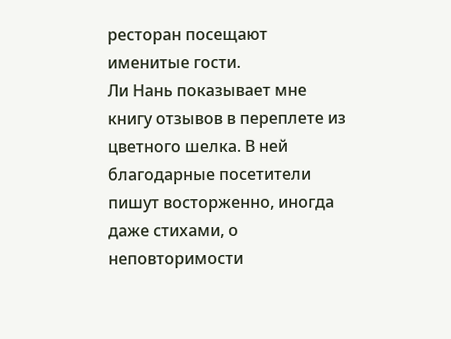ресторан посещают именитые гости.
Ли Нань показывает мне книгу отзывов в переплете из цветного шелка. В ней благодарные посетители пишут восторженно, иногда даже стихами, о неповторимости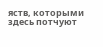яств, которыми здесь потчуют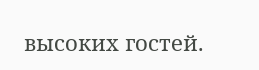высоких гостей.